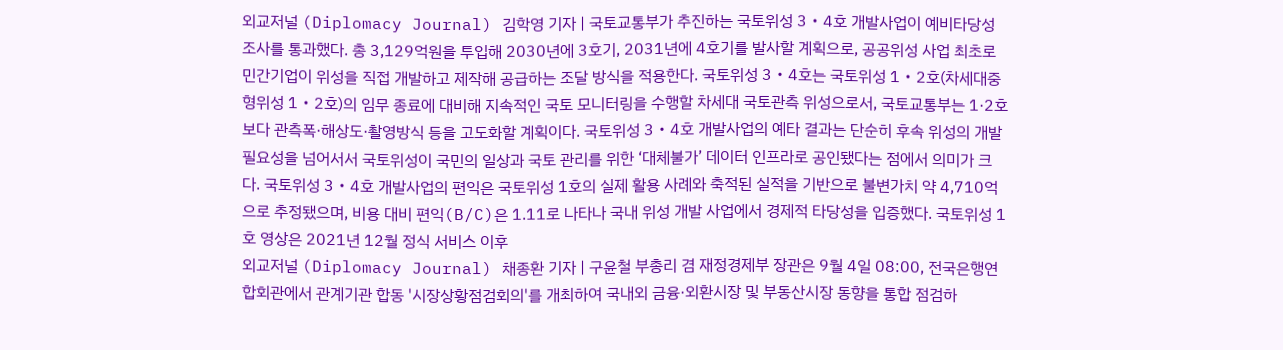외교저널 (Diplomacy Journal) 김학영 기자 | 국토교통부가 추진하는 국토위성 3‧4호 개발사업이 예비타당성조사를 통과했다. 총 3,129억원을 투입해 2030년에 3호기, 2031년에 4호기를 발사할 계획으로, 공공위성 사업 최초로 민간기업이 위성을 직접 개발하고 제작해 공급하는 조달 방식을 적용한다. 국토위성 3‧4호는 국토위성 1‧2호(차세대중형위성 1‧2호)의 임무 종료에 대비해 지속적인 국토 모니터링을 수행할 차세대 국토관측 위성으로서, 국토교통부는 1·2호보다 관측폭·해상도·촬영방식 등을 고도화할 계획이다. 국토위성 3‧4호 개발사업의 예타 결과는 단순히 후속 위성의 개발 필요성을 넘어서서 국토위성이 국민의 일상과 국토 관리를 위한 ‘대체불가’ 데이터 인프라로 공인됐다는 점에서 의미가 크다. 국토위성 3‧4호 개발사업의 편익은 국토위성 1호의 실제 활용 사례와 축적된 실적을 기반으로 불변가치 약 4,710억으로 추정됐으며, 비용 대비 편익(B/C)은 1.11로 나타나 국내 위성 개발 사업에서 경제적 타당성을 입증했다. 국토위성 1호 영상은 2021년 12월 정식 서비스 이후
외교저널 (Diplomacy Journal) 채종환 기자 | 구윤철 부총리 겸 재정경제부 장관은 9월 4일 08:00, 전국은행연합회관에서 관계기관 합동 '시장상황점검회의'를 개최하여 국내외 금융·외환시장 및 부동산시장 동향을 통합 점검하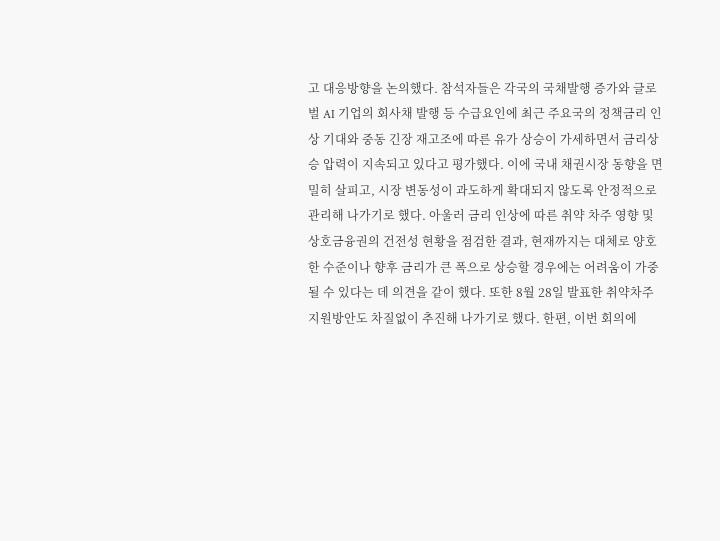고 대응방향을 논의했다. 참석자들은 각국의 국채발행 증가와 글로벌 AI 기업의 회사채 발행 등 수급요인에 최근 주요국의 정책금리 인상 기대와 중동 긴장 재고조에 따른 유가 상승이 가세하면서 금리상승 압력이 지속되고 있다고 평가했다. 이에 국내 채권시장 동향을 면밀히 살피고, 시장 변동성이 과도하게 확대되지 않도록 안정적으로 관리해 나가기로 했다. 아울러 금리 인상에 따른 취약 차주 영향 및 상호금융권의 건전성 현황을 점검한 결과, 현재까지는 대체로 양호한 수준이나 향후 금리가 큰 폭으로 상승할 경우에는 어려움이 가중될 수 있다는 데 의견을 같이 했다. 또한 8월 28일 발표한 취약차주 지원방안도 차질없이 추진해 나가기로 했다. 한편, 이번 회의에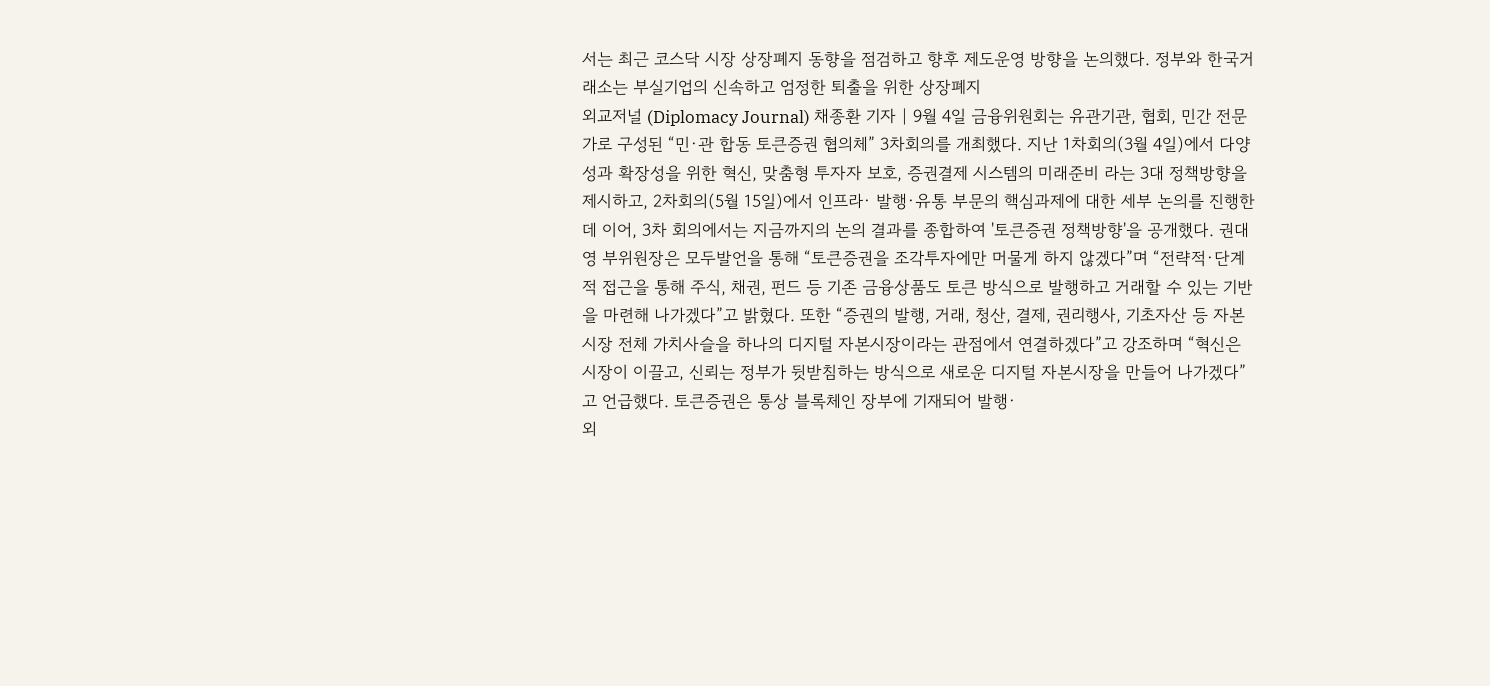서는 최근 코스닥 시장 상장폐지 동향을 점검하고 향후 제도운영 방향을 논의했다. 정부와 한국거래소는 부실기업의 신속하고 엄정한 퇴출을 위한 상장폐지
외교저널 (Diplomacy Journal) 채종환 기자 | 9월 4일 금융위원회는 유관기관, 협회, 민간 전문가로 구성된 “민·관 합동 토큰증권 협의체” 3차회의를 개최했다. 지난 1차회의(3월 4일)에서 다양성과 확장성을 위한 혁신, 맞춤형 투자자 보호, 증권결제 시스템의 미래준비 라는 3대 정책방향을 제시하고, 2차회의(5월 15일)에서 인프라· 발행·유통 부문의 핵심과제에 대한 세부 논의를 진행한데 이어, 3차 회의에서는 지금까지의 논의 결과를 종합하여 '토큰증권 정책방향'을 공개했다. 권대영 부위원장은 모두발언을 통해 “토큰증권을 조각투자에만 머물게 하지 않겠다”며 “전략적·단계적 접근을 통해 주식, 채권, 펀드 등 기존 금융상품도 토큰 방식으로 발행하고 거래할 수 있는 기반을 마련해 나가겠다”고 밝혔다. 또한 “증권의 발행, 거래, 청산, 결제, 권리행사, 기초자산 등 자본시장 전체 가치사슬을 하나의 디지털 자본시장이라는 관점에서 연결하겠다”고 강조하며 “혁신은 시장이 이끌고, 신뢰는 정부가 뒷받침하는 방식으로 새로운 디지털 자본시장을 만들어 나가겠다”고 언급했다. 토큰증권은 통상 블록체인 장부에 기재되어 발행·
외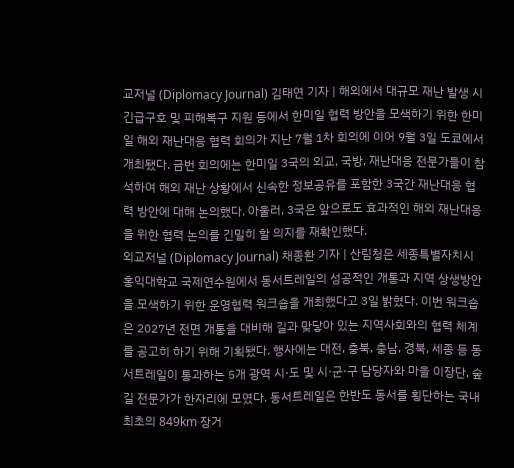교저널 (Diplomacy Journal) 김태연 기자 | 해외에서 대규모 재난 발생 시 긴급구호 및 피해복구 지원 등에서 한미일 협력 방안을 모색하기 위한 한미일 해외 재난대응 협력 회의가 지난 7월 1차 회의에 이어 9월 3일 도쿄에서 개최됐다. 금번 회의에는 한미일 3국의 외교, 국방, 재난대응 전문가들이 참석하여 해외 재난 상황에서 신속한 정보공유를 포함한 3국간 재난대응 협력 방안에 대해 논의했다. 아울러, 3국은 앞으로도 효과적인 해외 재난대응을 위한 협력 논의를 긴밀히 할 의지를 재확인했다.
외교저널 (Diplomacy Journal) 채종환 기자 | 산림청은 세종특별자치시 홍익대학교 국제연수원에서 동서트레일의 성공적인 개통과 지역 상생방안을 모색하기 위한 운영협력 워크숍을 개최했다고 3일 밝혔다. 이번 워크숍은 2027년 전면 개통을 대비해 길과 맞닿아 있는 지역사회와의 협력 체계를 공고히 하기 위해 기획됐다. 행사에는 대전, 충북, 충남, 경북, 세종 등 동서트레일이 통과하는 5개 광역 시·도 및 시·군·구 담당자와 마을 이장단, 숲길 전문가가 한자리에 모였다. 동서트레일은 한반도 동서를 횡단하는 국내 최초의 849km 장거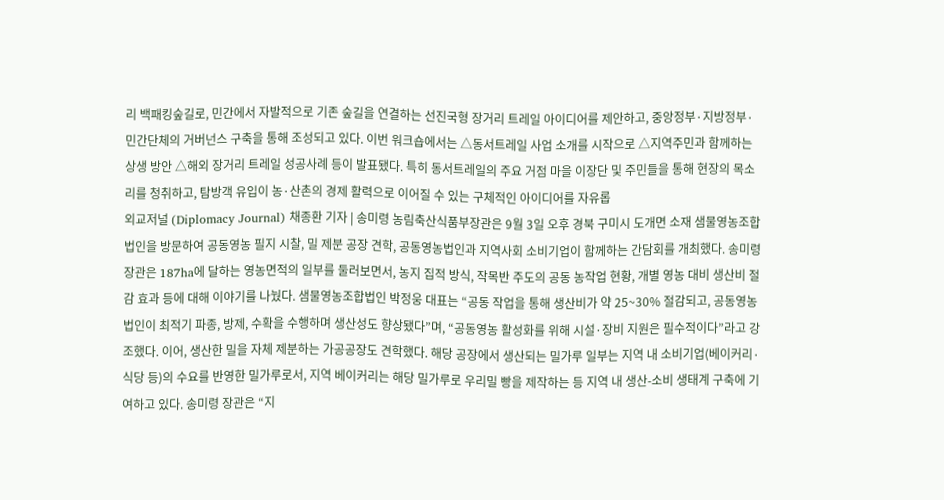리 백패킹숲길로, 민간에서 자발적으로 기존 숲길을 연결하는 선진국형 장거리 트레일 아이디어를 제안하고, 중앙정부·지방정부·민간단체의 거버넌스 구축을 통해 조성되고 있다. 이번 워크숍에서는 △동서트레일 사업 소개를 시작으로 △지역주민과 함께하는 상생 방안 △해외 장거리 트레일 성공사례 등이 발표됐다. 특히 동서트레일의 주요 거점 마을 이장단 및 주민들을 통해 현장의 목소리를 청취하고, 탐방객 유입이 농·산촌의 경제 활력으로 이어질 수 있는 구체적인 아이디어를 자유롭
외교저널 (Diplomacy Journal) 채종환 기자 | 송미령 농림축산식품부장관은 9월 3일 오후 경북 구미시 도개면 소재 샘물영농조합법인을 방문하여 공동영농 필지 시찰, 밀 제분 공장 견학, 공동영농법인과 지역사회 소비기업이 함께하는 간담회를 개최했다. 송미령 장관은 187ha에 달하는 영농면적의 일부를 둘러보면서, 농지 집적 방식, 작목반 주도의 공동 농작업 현황, 개별 영농 대비 생산비 절감 효과 등에 대해 이야기를 나눴다. 샘물영농조합법인 박정웅 대표는 “공동 작업을 통해 생산비가 약 25~30% 절감되고, 공동영농법인이 최적기 파종, 방제, 수확을 수행하며 생산성도 향상됐다”며, “공동영농 활성화를 위해 시설·장비 지원은 필수적이다”라고 강조했다. 이어, 생산한 밀을 자체 제분하는 가공공장도 견학했다. 해당 공장에서 생산되는 밀가루 일부는 지역 내 소비기업(베이커리·식당 등)의 수요를 반영한 밀가루로서, 지역 베이커리는 해당 밀가루로 우리밀 빵을 제작하는 등 지역 내 생산-소비 생태계 구축에 기여하고 있다. 송미령 장관은 “지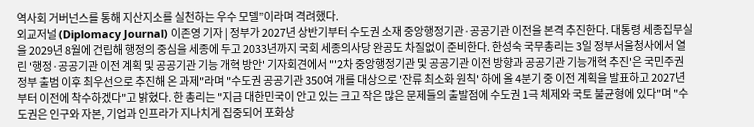역사회 거버넌스를 통해 지산지소를 실천하는 우수 모델”이라며 격려했다.
외교저널 (Diplomacy Journal) 이존영 기자 | 정부가 2027년 상반기부터 수도권 소재 중앙행정기관·공공기관 이전을 본격 추진한다. 대통령 세종집무실을 2029년 8월에 건립해 행정의 중심을 세종에 두고 2033년까지 국회 세종의사당 완공도 차질없이 준비한다. 한성숙 국무총리는 3일 정부서울청사에서 열린 '행정·공공기관 이전 계획 및 공공기관 기능 개혁 방안' 기자회견에서 "'2차 중앙행정기관 및 공공기관 이전 방향과 공공기관 기능개혁 추진'은 국민주권정부 출범 이후 최우선으로 추진해 온 과제"라며 "수도권 공공기관 350여 개를 대상으로 '잔류 최소화 원칙' 하에 올 4분기 중 이전 계획을 발표하고 2027년부터 이전에 착수하겠다"고 밝혔다. 한 총리는 "지금 대한민국이 안고 있는 크고 작은 많은 문제들의 출발점에 수도권 1극 체제와 국토 불균형에 있다"며 "수도권은 인구와 자본, 기업과 인프라가 지나치게 집중되어 포화상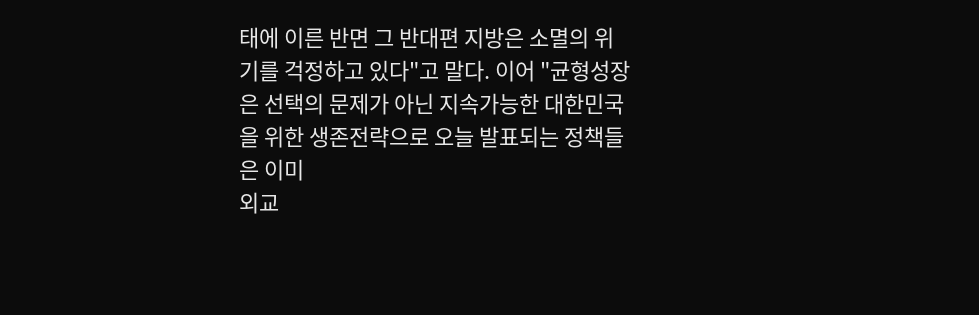태에 이른 반면 그 반대편 지방은 소멸의 위기를 걱정하고 있다"고 말다. 이어 "균형성장은 선택의 문제가 아닌 지속가능한 대한민국을 위한 생존전략으로 오늘 발표되는 정책들은 이미
외교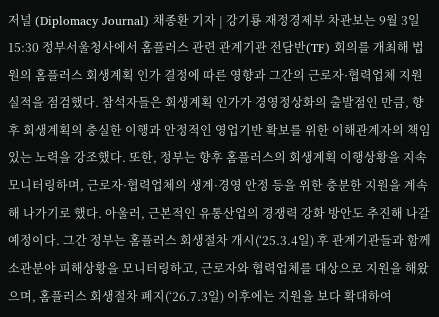저널 (Diplomacy Journal) 채종환 기자 | 강기룡 재정경제부 차관보는 9월 3일 15:30 정부서울청사에서 홈플러스 관련 관계기관 전담반(TF) 회의를 개최해 법원의 홈플러스 회생계획 인가 결정에 따른 영향과 그간의 근로자·협력업체 지원실적을 점검했다. 참석자들은 회생계획 인가가 경영정상화의 출발점인 만큼, 향후 회생계획의 충실한 이행과 안정적인 영업기반 확보를 위한 이해관계자의 책임있는 노력을 강조했다. 또한, 정부는 향후 홈플러스의 회생계획 이행상황을 지속 모니터링하며, 근로자·협력업체의 생계·경영 안정 등을 위한 충분한 지원을 계속해 나가기로 했다. 아울러, 근본적인 유통산업의 경쟁력 강화 방안도 추진해 나갈 예정이다. 그간 정부는 홈플러스 회생절차 개시(‘25.3.4일) 후 관계기관들과 함께 소관분야 피해상황을 모니터링하고, 근로자와 협력업체를 대상으로 지원을 해왔으며, 홈플러스 회생절차 폐지(‘26.7.3일) 이후에는 지원을 보다 확대하여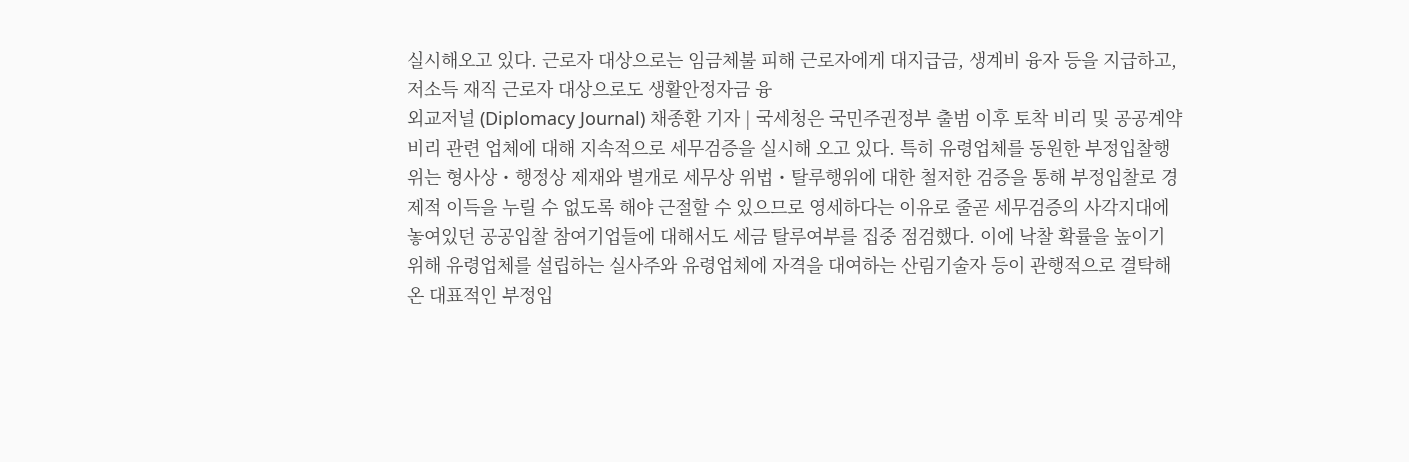실시해오고 있다. 근로자 대상으로는 임금체불 피해 근로자에게 대지급금, 생계비 융자 등을 지급하고, 저소득 재직 근로자 대상으로도 생활안정자금 융
외교저널 (Diplomacy Journal) 채종환 기자 | 국세청은 국민주권정부 출범 이후 토착 비리 및 공공계약 비리 관련 업체에 대해 지속적으로 세무검증을 실시해 오고 있다. 특히 유령업체를 동원한 부정입찰행위는 형사상・행정상 제재와 별개로 세무상 위법・탈루행위에 대한 철저한 검증을 통해 부정입찰로 경제적 이득을 누릴 수 없도록 해야 근절할 수 있으므로 영세하다는 이유로 줄곧 세무검증의 사각지대에 놓여있던 공공입찰 참여기업들에 대해서도 세금 탈루여부를 집중 점검했다. 이에 낙찰 확률을 높이기 위해 유령업체를 설립하는 실사주와 유령업체에 자격을 대여하는 산림기술자 등이 관행적으로 결탁해온 대표적인 부정입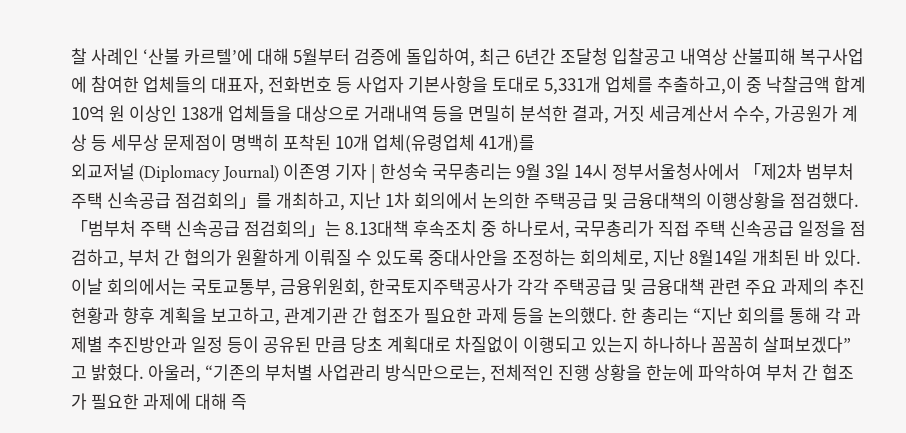찰 사례인 ‘산불 카르텔’에 대해 5월부터 검증에 돌입하여, 최근 6년간 조달청 입찰공고 내역상 산불피해 복구사업에 참여한 업체들의 대표자, 전화번호 등 사업자 기본사항을 토대로 5,331개 업체를 추출하고,이 중 낙찰금액 합계 10억 원 이상인 138개 업체들을 대상으로 거래내역 등을 면밀히 분석한 결과, 거짓 세금계산서 수수, 가공원가 계상 등 세무상 문제점이 명백히 포착된 10개 업체(유령업체 41개)를
외교저널 (Diplomacy Journal) 이존영 기자 | 한성숙 국무총리는 9월 3일 14시 정부서울청사에서 「제2차 범부처 주택 신속공급 점검회의」를 개최하고, 지난 1차 회의에서 논의한 주택공급 및 금융대책의 이행상황을 점검했다. 「범부처 주택 신속공급 점검회의」는 8.13대책 후속조치 중 하나로서, 국무총리가 직접 주택 신속공급 일정을 점검하고, 부처 간 협의가 원활하게 이뤄질 수 있도록 중대사안을 조정하는 회의체로, 지난 8월14일 개최된 바 있다. 이날 회의에서는 국토교통부, 금융위원회, 한국토지주택공사가 각각 주택공급 및 금융대책 관련 주요 과제의 추진 현황과 향후 계획을 보고하고, 관계기관 간 협조가 필요한 과제 등을 논의했다. 한 총리는 “지난 회의를 통해 각 과제별 추진방안과 일정 등이 공유된 만큼 당초 계획대로 차질없이 이행되고 있는지 하나하나 꼼꼼히 살펴보겠다”고 밝혔다. 아울러, “기존의 부처별 사업관리 방식만으로는, 전체적인 진행 상황을 한눈에 파악하여 부처 간 협조가 필요한 과제에 대해 즉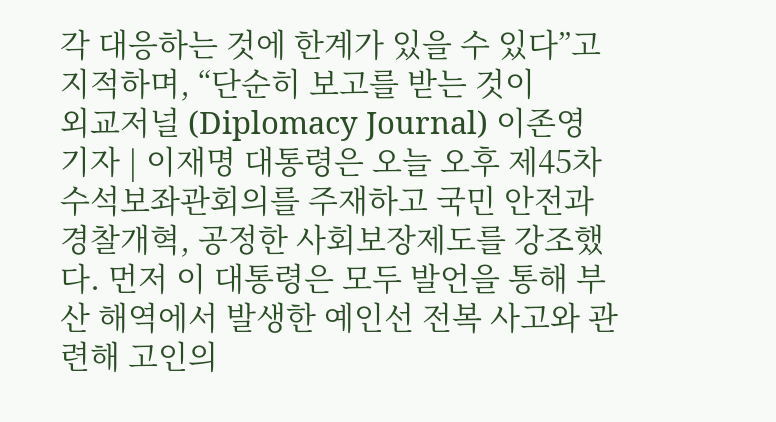각 대응하는 것에 한계가 있을 수 있다”고 지적하며, “단순히 보고를 받는 것이
외교저널 (Diplomacy Journal) 이존영 기자 | 이재명 대통령은 오늘 오후 제45차 수석보좌관회의를 주재하고 국민 안전과 경찰개혁, 공정한 사회보장제도를 강조했다. 먼저 이 대통령은 모두 발언을 통해 부산 해역에서 발생한 예인선 전복 사고와 관련해 고인의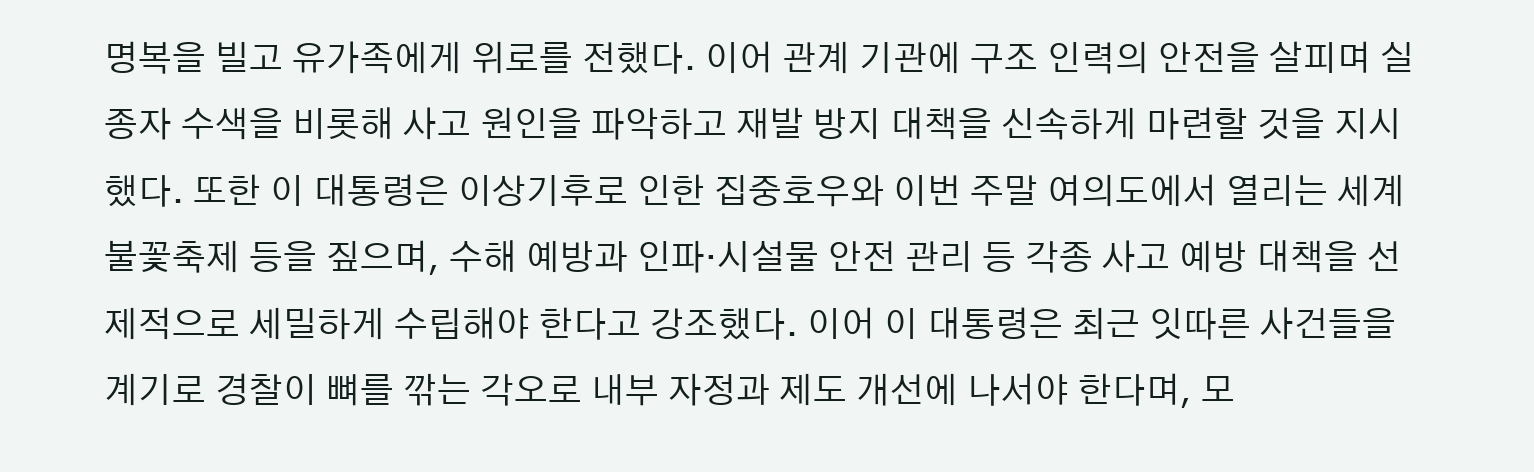명복을 빌고 유가족에게 위로를 전했다. 이어 관계 기관에 구조 인력의 안전을 살피며 실종자 수색을 비롯해 사고 원인을 파악하고 재발 방지 대책을 신속하게 마련할 것을 지시했다. 또한 이 대통령은 이상기후로 인한 집중호우와 이번 주말 여의도에서 열리는 세계 불꽃축제 등을 짚으며, 수해 예방과 인파·시설물 안전 관리 등 각종 사고 예방 대책을 선제적으로 세밀하게 수립해야 한다고 강조했다. 이어 이 대통령은 최근 잇따른 사건들을 계기로 경찰이 뼈를 깎는 각오로 내부 자정과 제도 개선에 나서야 한다며, 모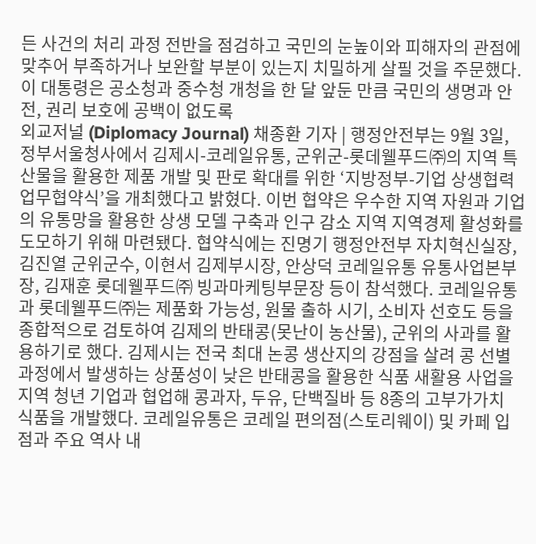든 사건의 처리 과정 전반을 점검하고 국민의 눈높이와 피해자의 관점에 맞추어 부족하거나 보완할 부분이 있는지 치밀하게 살필 것을 주문했다. 이 대통령은 공소청과 중수청 개청을 한 달 앞둔 만큼 국민의 생명과 안전, 권리 보호에 공백이 없도록
외교저널 (Diplomacy Journal) 채종환 기자 | 행정안전부는 9월 3일, 정부서울청사에서 김제시-코레일유통, 군위군-롯데웰푸드㈜의 지역 특산물을 활용한 제품 개발 및 판로 확대를 위한 ‘지방정부-기업 상생협력 업무협약식’을 개최했다고 밝혔다. 이번 협약은 우수한 지역 자원과 기업의 유통망을 활용한 상생 모델 구축과 인구 감소 지역 지역경제 활성화를 도모하기 위해 마련됐다. 협약식에는 진명기 행정안전부 자치혁신실장, 김진열 군위군수, 이현서 김제부시장, 안상덕 코레일유통 유통사업본부장, 김재훈 롯데웰푸드㈜ 빙과마케팅부문장 등이 참석했다. 코레일유통과 롯데웰푸드㈜는 제품화 가능성, 원물 출하 시기, 소비자 선호도 등을 종합적으로 검토하여 김제의 반태콩(못난이 농산물), 군위의 사과를 활용하기로 했다. 김제시는 전국 최대 논콩 생산지의 강점을 살려 콩 선별 과정에서 발생하는 상품성이 낮은 반태콩을 활용한 식품 새활용 사업을 지역 청년 기업과 협업해 콩과자, 두유, 단백질바 등 8종의 고부가가치 식품을 개발했다. 코레일유통은 코레일 편의점(스토리웨이) 및 카페 입점과 주요 역사 내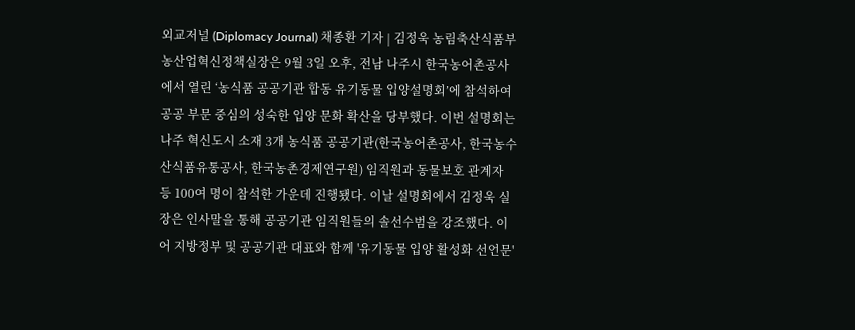외교저널 (Diplomacy Journal) 채종환 기자 | 김정욱 농림축산식품부 농산업혁신정책실장은 9월 3일 오후, 전남 나주시 한국농어촌공사에서 열린 ‘농식품 공공기관 합동 유기동물 입양설명회’에 참석하여 공공 부문 중심의 성숙한 입양 문화 확산을 당부했다. 이번 설명회는 나주 혁신도시 소재 3개 농식품 공공기관(한국농어촌공사, 한국농수산식품유통공사, 한국농촌경제연구원) 임직원과 동물보호 관계자 등 100여 명이 참석한 가운데 진행됐다. 이날 설명회에서 김정욱 실장은 인사말을 통해 공공기관 임직원들의 솔선수범을 강조했다. 이어 지방정부 및 공공기관 대표와 함께 '유기동물 입양 활성화 선언문'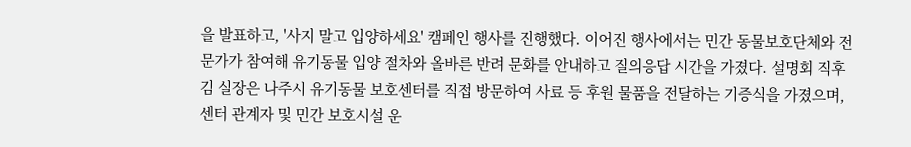을 발표하고, '사지 말고 입양하세요' 캠페인 행사를 진행했다. 이어진 행사에서는 민간 동물보호단체와 전문가가 참여해 유기동물 입양 절차와 올바른 반려 문화를 안내하고 질의응답 시간을 가졌다. 설명회 직후 김 실장은 나주시 유기동물 보호센터를 직접 방문하여 사료 등 후원 물품을 전달하는 기증식을 가졌으며, 센터 관계자 및 민간 보호시설 운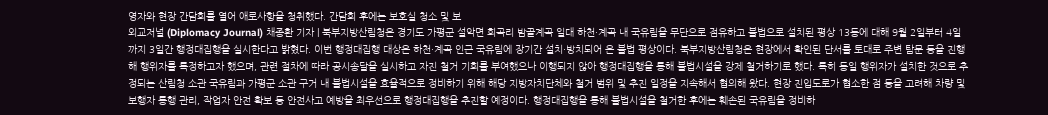영자와 현장 간담회를 열어 애로사항을 청취했다. 간담회 후에는 보호실 청소 및 보
외교저널 (Diplomacy Journal) 채종환 기자 | 북부지방산림청은 경기도 가평군 설악면 회곡리 밤골계곡 일대 하천·계곡 내 국유림을 무단으로 점유하고 불법으로 설치된 평상 13동에 대해 9월 2일부터 4일까지 3일간 행정대집행을 실시한다고 밝혔다. 이번 행정대집행 대상은 하천·계곡 인근 국유림에 장기간 설치·방치되어 온 불법 평상이다. 북부지방산림청은 현장에서 확인된 단서를 토대로 주변 탐문 등을 진행해 행위자를 특정하고자 했으며, 관련 절차에 따라 공시송달을 실시하고 자진 철거 기회를 부여했으나 이행되지 않아 행정대집행을 통해 불법시설을 강제 철거하기로 했다. 특히 동일 행위자가 설치한 것으로 추정되는 산림청 소관 국유림과 가평군 소관 구거 내 불법시설을 효율적으로 정비하기 위해 해당 지방자치단체와 철거 범위 및 추진 일정을 지속해서 협의해 왔다. 현장 진입도로가 협소한 점 등을 고려해 차량 및 보행자 통행 관리, 작업자 안전 확보 등 안전사고 예방을 최우선으로 행정대집행을 추진할 예정이다. 행정대집행을 통해 불법시설을 철거한 후에는 훼손된 국유림을 정비하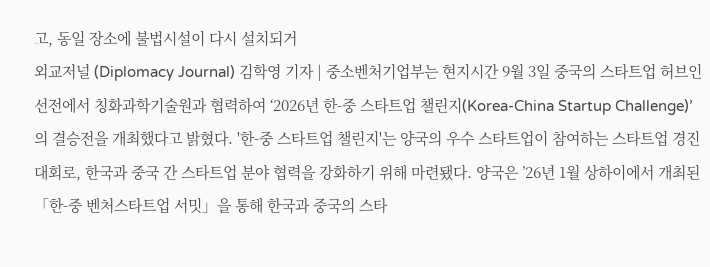고, 동일 장소에 불법시설이 다시 설치되거
외교저널 (Diplomacy Journal) 김학영 기자 | 중소벤처기업부는 현지시간 9월 3일 중국의 스타트업 허브인 선전에서 칭화과학기술원과 협력하여 ‘2026년 한-중 스타트업 챌린지(Korea-China Startup Challenge)’의 결승전을 개최했다고 밝혔다. '한-중 스타트업 챌린지'는 양국의 우수 스타트업이 참여하는 스타트업 경진대회로, 한국과 중국 간 스타트업 분야 협력을 강화하기 위해 마련됐다. 양국은 ’26년 1월 상하이에서 개최된 「한-중 벤처스타트업 서밋」을 통해 한국과 중국의 스타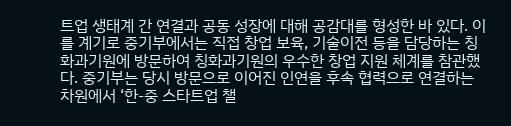트업 생태계 간 연결과 공동 성장에 대해 공감대를 형성한 바 있다. 이를 계기로 중기부에서는 직접 창업 보육, 기술이전 등을 담당하는 칭화과기원에 방문하여 칭화과기원의 우수한 창업 지원 체계를 참관했다. 중기부는 당시 방문으로 이어진 인연을 후속 협력으로 연결하는 차원에서 ‘한-중 스타트업 챌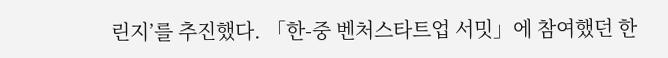린지’를 추진했다. 「한-중 벤처스타트업 서밋」에 참여했던 한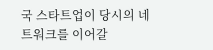국 스타트업이 당시의 네트워크를 이어갈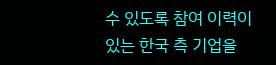수 있도록 참여 이력이 있는 한국 측 기업을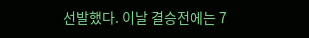선발했다. 이날 결승전에는 7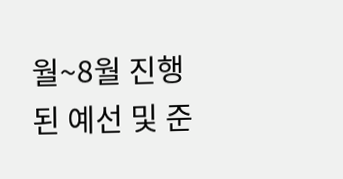월~8월 진행된 예선 및 준